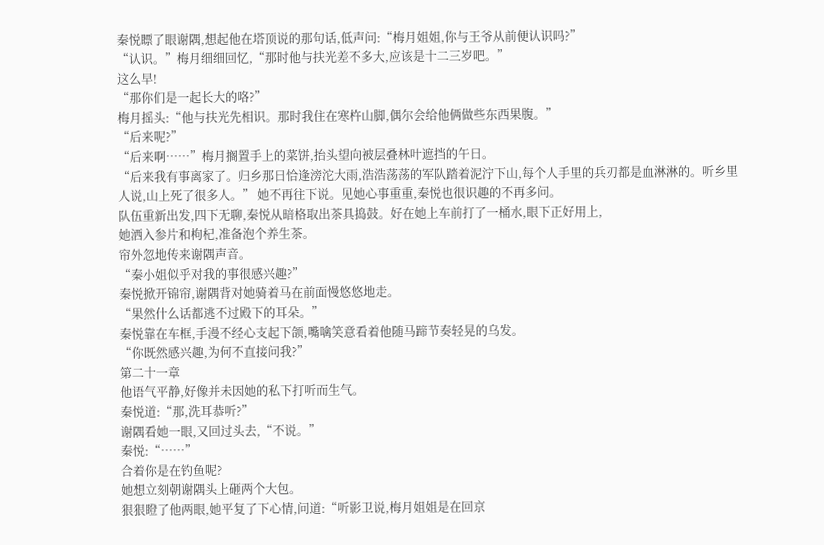秦悦瞟了眼谢隅,想起他在塔顶说的那句话,低声问:“梅月姐姐,你与王爷从前便认识吗?”
“认识。”梅月细细回忆,“那时他与扶光差不多大,应该是十二三岁吧。”
这么早!
“那你们是一起长大的咯?”
梅月摇头:“他与扶光先相识。那时我住在寒杵山脚,偶尔会给他俩做些东西果腹。”
“后来呢?”
“后来啊……”梅月搁置手上的菜饼,抬头望向被层叠林叶遮挡的午日。
“后来我有事离家了。归乡那日恰逢滂沱大雨,浩浩荡荡的军队踏着泥泞下山,每个人手里的兵刃都是血淋淋的。听乡里人说,山上死了很多人。” 她不再往下说。见她心事重重,秦悦也很识趣的不再多问。
队伍重新出发,四下无聊,秦悦从暗格取出茶具捣鼓。好在她上车前打了一桶水,眼下正好用上,
她洒入参片和枸杞,准备泡个养生茶。
帘外忽地传来谢隅声音。
“秦小姐似乎对我的事很感兴趣?”
秦悦掀开锦帘,谢隅背对她骑着马在前面慢悠悠地走。
“果然什么话都逃不过殿下的耳朵。”
秦悦靠在车框,手漫不经心支起下颌,嘴噙笑意看着他随马蹄节奏轻晃的乌发。
“你既然感兴趣,为何不直接问我?”
第二十一章
他语气平静,好像并未因她的私下打听而生气。
秦悦道:“那,洗耳恭听?”
谢隅看她一眼,又回过头去,“不说。”
秦悦:“……”
合着你是在钓鱼呢?
她想立刻朝谢隅头上砸两个大包。
狠狠瞪了他两眼,她平复了下心情,问道:“听影卫说,梅月姐姐是在回京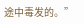途中毒发的。”